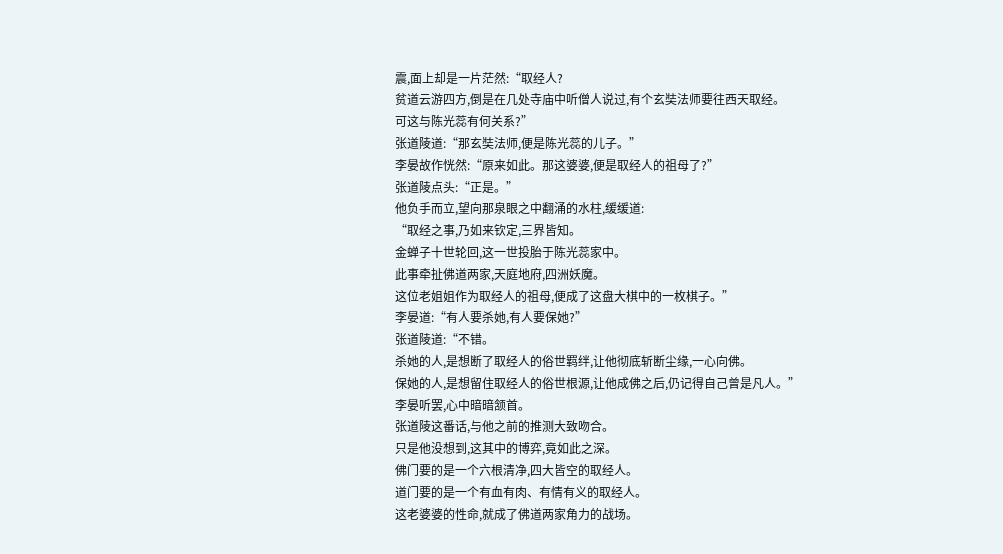震,面上却是一片茫然:“取经人?
贫道云游四方,倒是在几处寺庙中听僧人说过,有个玄奘法师要往西天取经。
可这与陈光蕊有何关系?”
张道陵道:“那玄奘法师,便是陈光蕊的儿子。”
李晏故作恍然:“原来如此。那这婆婆,便是取经人的祖母了?”
张道陵点头:“正是。”
他负手而立,望向那泉眼之中翻涌的水柱,缓缓道:
“取经之事,乃如来钦定,三界皆知。
金蝉子十世轮回,这一世投胎于陈光蕊家中。
此事牵扯佛道两家,天庭地府,四洲妖魔。
这位老姐姐作为取经人的祖母,便成了这盘大棋中的一枚棋子。”
李晏道:“有人要杀她,有人要保她?”
张道陵道:“不错。
杀她的人,是想断了取经人的俗世羁绊,让他彻底斩断尘缘,一心向佛。
保她的人,是想留住取经人的俗世根源,让他成佛之后,仍记得自己曾是凡人。”
李晏听罢,心中暗暗颔首。
张道陵这番话,与他之前的推测大致吻合。
只是他没想到,这其中的博弈,竟如此之深。
佛门要的是一个六根清净,四大皆空的取经人。
道门要的是一个有血有肉、有情有义的取经人。
这老婆婆的性命,就成了佛道两家角力的战场。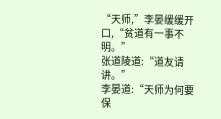“天师,”李晏缓缓开口,“贫道有一事不明。”
张道陵道:“道友请讲。”
李晏道:“天师为何要保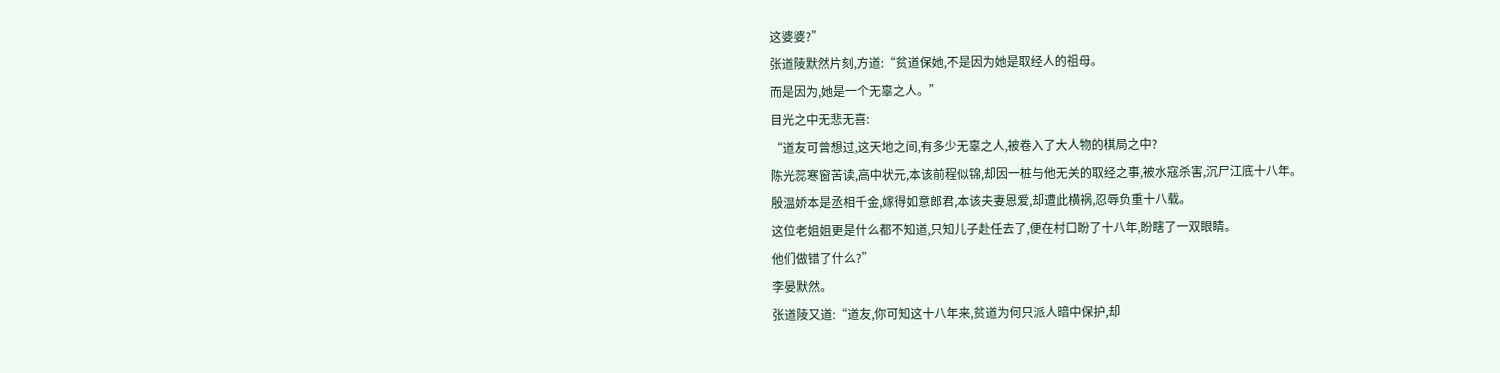这婆婆?”
张道陵默然片刻,方道:“贫道保她,不是因为她是取经人的祖母。
而是因为,她是一个无辜之人。”
目光之中无悲无喜:
“道友可曾想过,这天地之间,有多少无辜之人,被卷入了大人物的棋局之中?
陈光蕊寒窗苦读,高中状元,本该前程似锦,却因一桩与他无关的取经之事,被水寇杀害,沉尸江底十八年。
殷温娇本是丞相千金,嫁得如意郎君,本该夫妻恩爱,却遭此横祸,忍辱负重十八载。
这位老姐姐更是什么都不知道,只知儿子赴任去了,便在村口盼了十八年,盼瞎了一双眼睛。
他们做错了什么?”
李晏默然。
张道陵又道:“道友,你可知这十八年来,贫道为何只派人暗中保护,却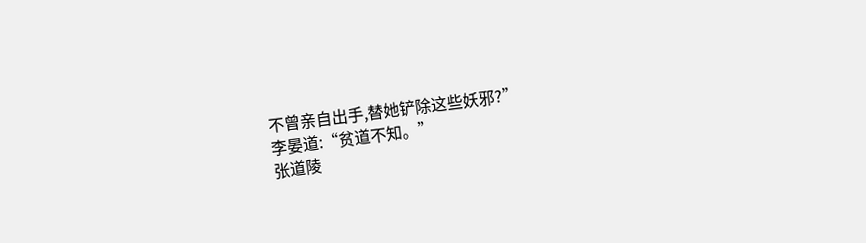不曾亲自出手,替她铲除这些妖邪?”
李晏道:“贫道不知。”
张道陵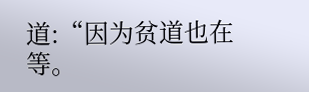道:“因为贫道也在等。